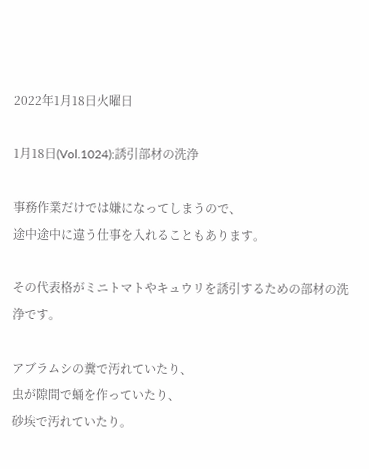2022年1月18日火曜日

1月18日(Vol.1024):誘引部材の洗浄

事務作業だけでは嫌になってしまうので、
途中途中に違う仕事を入れることもあります。

その代表格がミニトマトやキュウリを誘引するための部材の洗浄です。

アブラムシの糞で汚れていたり、
虫が隙間で蛹を作っていたり、
砂埃で汚れていたり。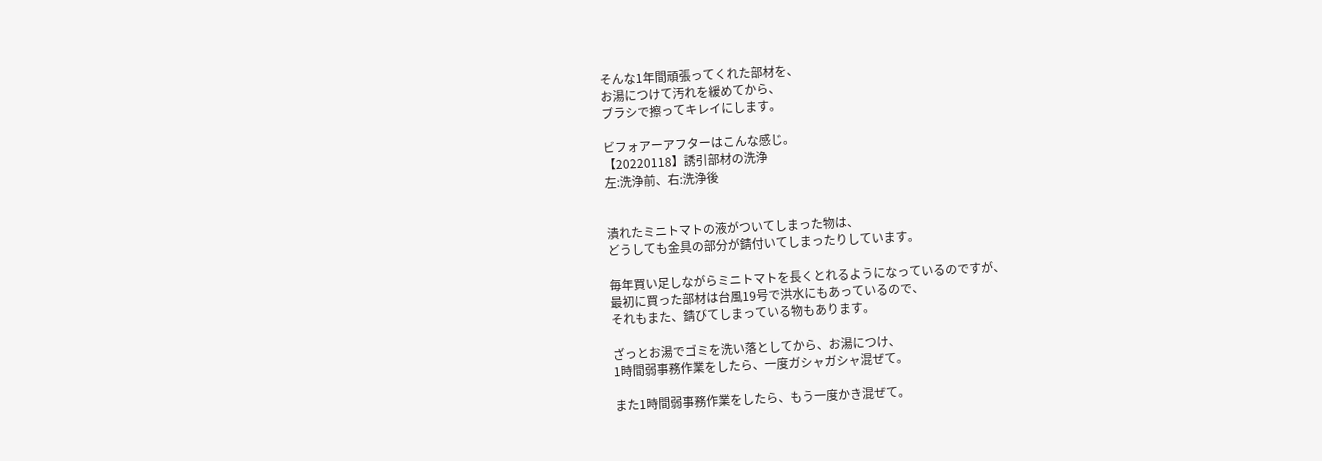そんな1年間頑張ってくれた部材を、
お湯につけて汚れを緩めてから、
ブラシで擦ってキレイにします。

ビフォアーアフターはこんな感じ。
【20220118】誘引部材の洗浄
左:洗浄前、右:洗浄後


潰れたミニトマトの液がついてしまった物は、
どうしても金具の部分が錆付いてしまったりしています。

毎年買い足しながらミニトマトを長くとれるようになっているのですが、
最初に買った部材は台風19号で洪水にもあっているので、
それもまた、錆びてしまっている物もあります。

ざっとお湯でゴミを洗い落としてから、お湯につけ、
1時間弱事務作業をしたら、一度ガシャガシャ混ぜて。

また1時間弱事務作業をしたら、もう一度かき混ぜて。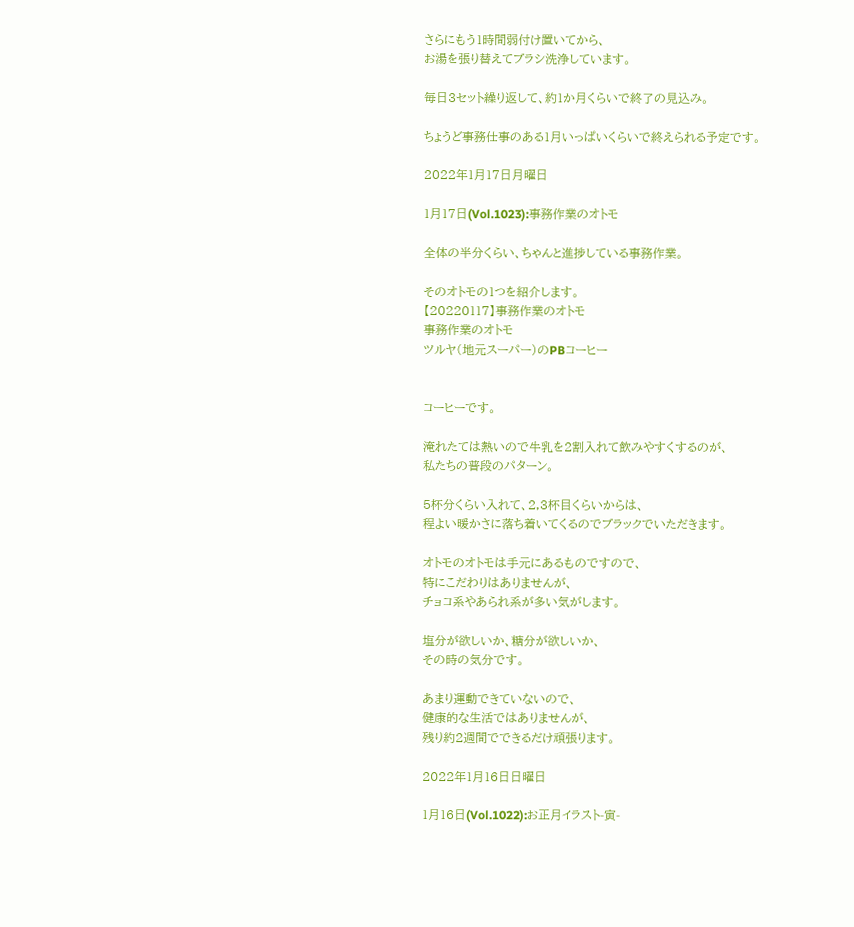さらにもう1時間弱付け置いてから、
お湯を張り替えてブラシ洗浄しています。

毎日3セット繰り返して、約1か月くらいで終了の見込み。

ちょうど事務仕事のある1月いっぱいくらいで終えられる予定です。

2022年1月17日月曜日

1月17日(Vol.1023):事務作業のオトモ

全体の半分くらい、ちゃんと進捗している事務作業。

そのオトモの1つを紹介します。
【20220117】事務作業のオトモ
事務作業のオトモ
ツルヤ(地元スーパー)のPBコーヒー


コーヒーです。

淹れたては熱いので牛乳を2割入れて飲みやすくするのが、
私たちの普段のパターン。

5杯分くらい入れて、2,3杯目くらいからは、
程よい暖かさに落ち着いてくるのでブラックでいただきます。

オトモのオトモは手元にあるものですので、
特にこだわりはありませんが、
チョコ系やあられ系が多い気がします。

塩分が欲しいか、糖分が欲しいか、
その時の気分です。

あまり運動できていないので、
健康的な生活ではありませんが、
残り約2週間でできるだけ頑張ります。

2022年1月16日日曜日

1月16日(Vol.1022):お正月イラスト-寅-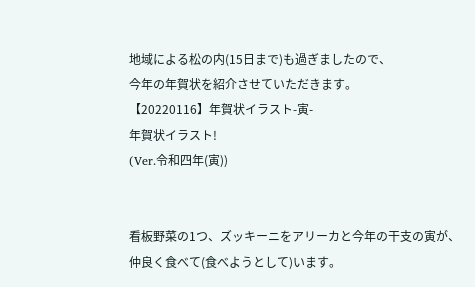地域による松の内(15日まで)も過ぎましたので、
今年の年賀状を紹介させていただきます。
【20220116】年賀状イラスト-寅-
年賀状イラスト!
(Ver.令和四年(寅))


看板野菜の1つ、ズッキーニをアリーカと今年の干支の寅が、
仲良く食べて(食べようとして)います。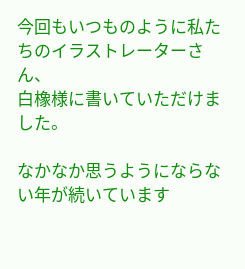今回もいつものように私たちのイラストレーターさん、
白橡様に書いていただけました。

なかなか思うようにならない年が続いています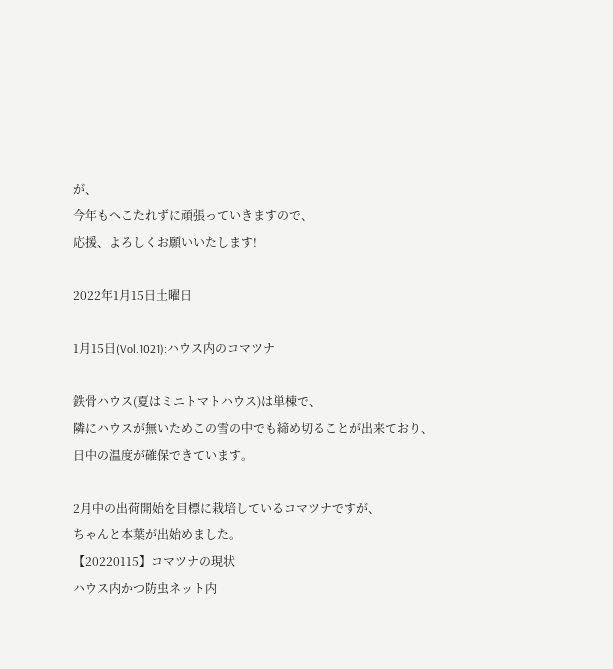が、
今年もへこたれずに頑張っていきますので、
応援、よろしくお願いいたします!

2022年1月15日土曜日

1月15日(Vol.1021):ハウス内のコマツナ

鉄骨ハウス(夏はミニトマトハウス)は単棟で、
隣にハウスが無いためこの雪の中でも締め切ることが出来ており、
日中の温度が確保できています。

2月中の出荷開始を目標に栽培しているコマツナですが、
ちゃんと本葉が出始めました。
【20220115】コマツナの現状
ハウス内かつ防虫ネット内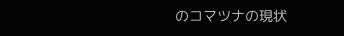のコマツナの現状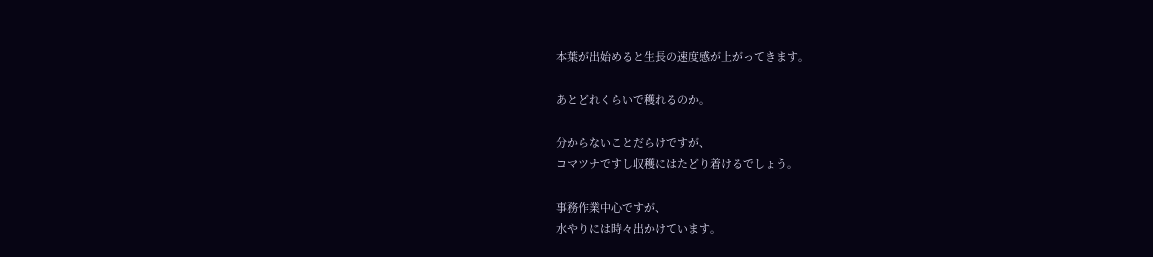本葉が出始めると生長の速度感が上がってきます。

あとどれくらいで穫れるのか。

分からないことだらけですが、
コマツナですし収穫にはたどり着けるでしょう。

事務作業中心ですが、
水やりには時々出かけています。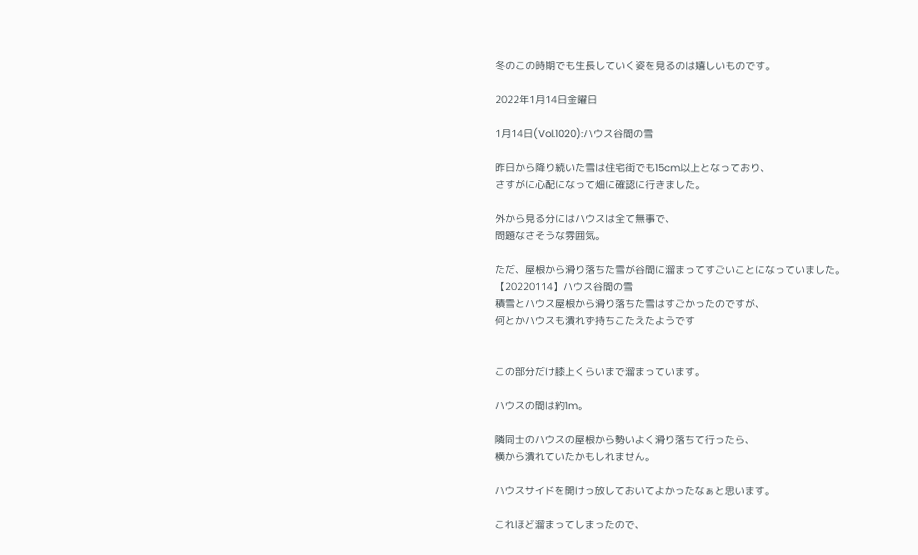冬のこの時期でも生長していく姿を見るのは嬉しいものです。

2022年1月14日金曜日

1月14日(Vol.1020):ハウス谷間の雪

昨日から降り続いた雪は住宅街でも15cm以上となっており、
さすがに心配になって畑に確認に行きました。

外から見る分にはハウスは全て無事で、
問題なさそうな雰囲気。

ただ、屋根から滑り落ちた雪が谷間に溜まってすごいことになっていました。
【20220114】ハウス谷間の雪
積雪とハウス屋根から滑り落ちた雪はすごかったのですが、
何とかハウスも潰れず持ちこたえたようです


この部分だけ膝上くらいまで溜まっています。

ハウスの間は約1m。

隣同士のハウスの屋根から勢いよく滑り落ちて行ったら、
横から潰れていたかもしれません。

ハウスサイドを開けっ放しておいてよかったなぁと思います。

これほど溜まってしまったので、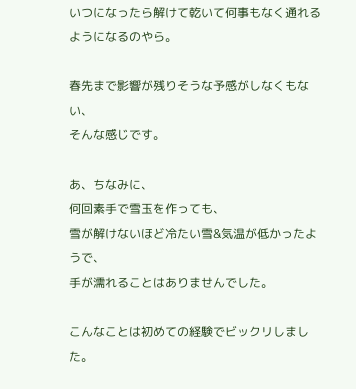いつになったら解けて乾いて何事もなく通れるようになるのやら。

春先まで影響が残りそうな予感がしなくもない、
そんな感じです。

あ、ちなみに、
何回素手で雪玉を作っても、
雪が解けないほど冷たい雪&気温が低かったようで、
手が濡れることはありませんでした。

こんなことは初めての経験でビックリしました。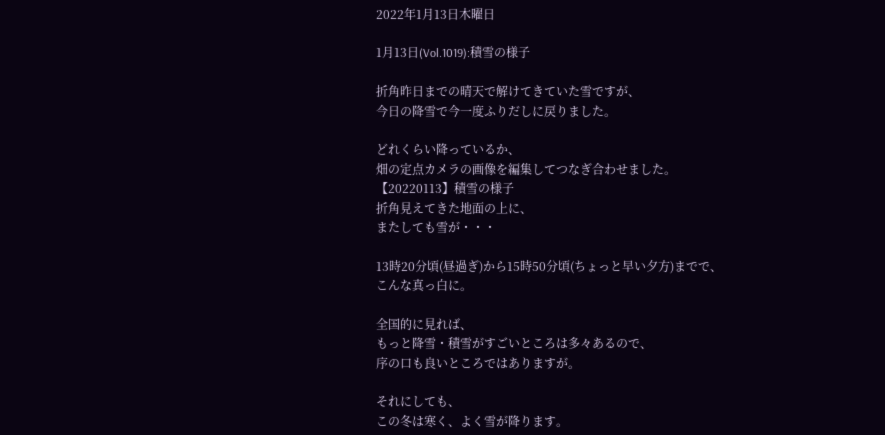2022年1月13日木曜日

1月13日(Vol.1019):積雪の様子

折角昨日までの晴天で解けてきていた雪ですが、
今日の降雪で今一度ふりだしに戻りました。

どれくらい降っているか、
畑の定点カメラの画像を編集してつなぎ合わせました。
【20220113】積雪の様子
折角見えてきた地面の上に、
またしても雪が・・・

13時20分頃(昼過ぎ)から15時50分頃(ちょっと早い夕方)までで、
こんな真っ白に。

全国的に見れば、
もっと降雪・積雪がすごいところは多々あるので、
序の口も良いところではありますが。

それにしても、
この冬は寒く、よく雪が降ります。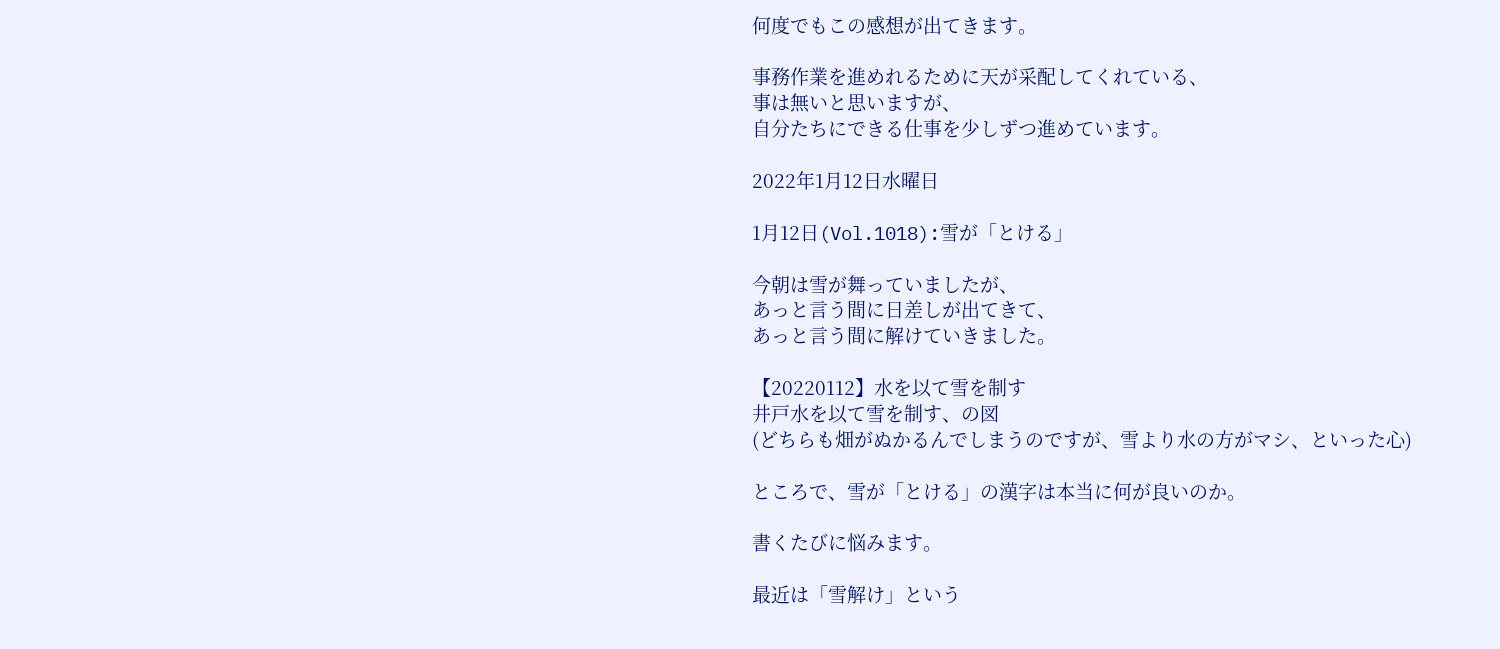何度でもこの感想が出てきます。

事務作業を進めれるために天が采配してくれている、
事は無いと思いますが、
自分たちにできる仕事を少しずつ進めています。

2022年1月12日水曜日

1月12日(Vol.1018):雪が「とける」

今朝は雪が舞っていましたが、
あっと言う間に日差しが出てきて、
あっと言う間に解けていきました。

【20220112】水を以て雪を制す
井戸水を以て雪を制す、の図
(どちらも畑がぬかるんでしまうのですが、雪より水の方がマシ、といった心)

ところで、雪が「とける」の漢字は本当に何が良いのか。

書くたびに悩みます。

最近は「雪解け」という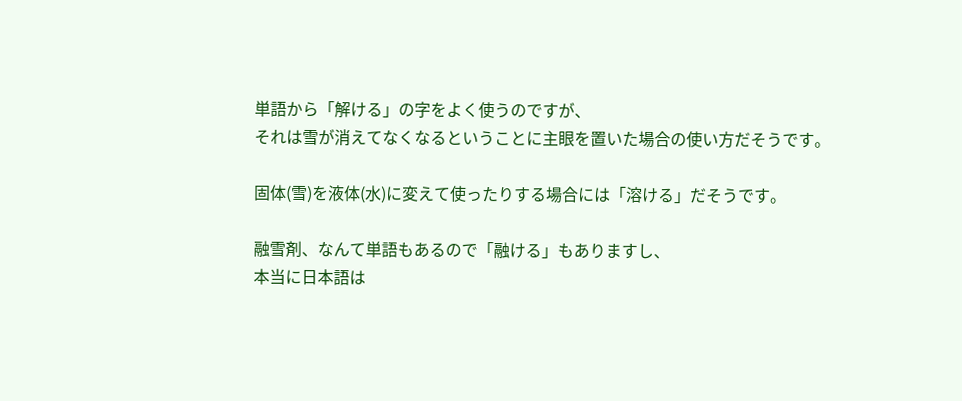単語から「解ける」の字をよく使うのですが、
それは雪が消えてなくなるということに主眼を置いた場合の使い方だそうです。

固体(雪)を液体(水)に変えて使ったりする場合には「溶ける」だそうです。

融雪剤、なんて単語もあるので「融ける」もありますし、
本当に日本語は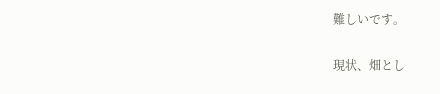難しいです。

現状、畑とし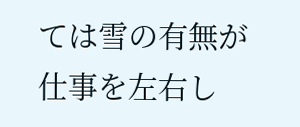ては雪の有無が仕事を左右し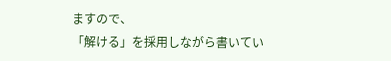ますので、
「解ける」を採用しながら書いてい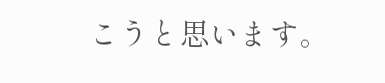こうと思います。